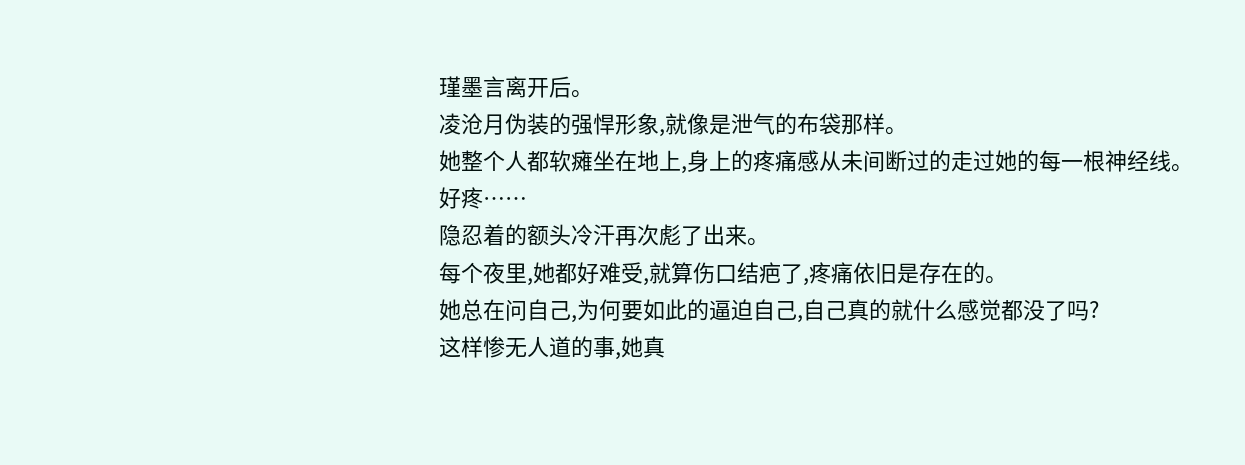瑾墨言离开后。
凌沧月伪装的强悍形象,就像是泄气的布袋那样。
她整个人都软瘫坐在地上,身上的疼痛感从未间断过的走过她的每一根神经线。
好疼……
隐忍着的额头冷汗再次彪了出来。
每个夜里,她都好难受,就算伤口结疤了,疼痛依旧是存在的。
她总在问自己,为何要如此的逼迫自己,自己真的就什么感觉都没了吗?
这样惨无人道的事,她真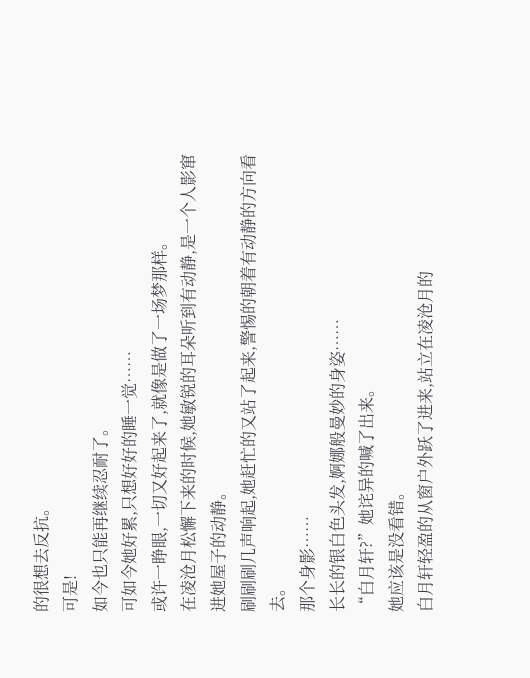的很想去反抗。
可是!
如今也只能再继续忍耐了。
可如今她好累,只想好好的睡一觉……
或许一睁眼,一切又好起来了,就像是做了一场梦那样。
在凌沧月松懈下来的时候,她敏锐的耳朵听到有动静,是一个人影窜进她屋子的动静。
刷刷刷几声响起,她赶忙的又站了起来,警惕的朝着有动静的方向看去。
那个身影……
长长的银白色头发,婀娜般曼妙的身姿……
“白月轩?”她诧异的喊了出来。
她应该是没看错。
白月轩轻盈的从窗户外跃了进来,站立在凌沧月的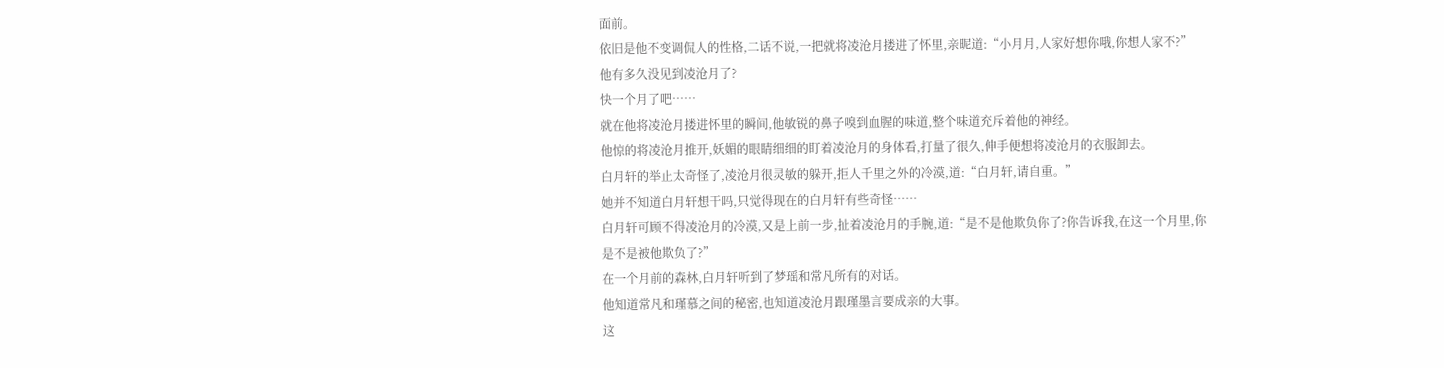面前。
依旧是他不变调侃人的性格,二话不说,一把就将凌沧月搂进了怀里,亲昵道:“小月月,人家好想你哦,你想人家不?”
他有多久没见到凌沧月了?
快一个月了吧……
就在他将凌沧月搂进怀里的瞬间,他敏锐的鼻子嗅到血腥的味道,整个味道充斥着他的神经。
他惊的将凌沧月推开,妖媚的眼睛细细的盯着凌沧月的身体看,打量了很久,伸手便想将凌沧月的衣服卸去。
白月轩的举止太奇怪了,凌沧月很灵敏的躲开,拒人千里之外的冷漠,道:“白月轩,请自重。”
她并不知道白月轩想干吗,只觉得现在的白月轩有些奇怪……
白月轩可顾不得凌沧月的冷漠,又是上前一步,扯着凌沧月的手腕,道:“是不是他欺负你了?你告诉我,在这一个月里,你是不是被他欺负了?”
在一个月前的森林,白月轩听到了梦瑶和常凡所有的对话。
他知道常凡和瑾慕之间的秘密,也知道凌沧月跟瑾墨言要成亲的大事。
这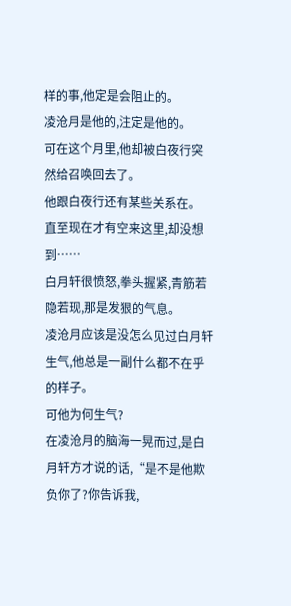样的事,他定是会阻止的。
凌沧月是他的,注定是他的。
可在这个月里,他却被白夜行突然给召唤回去了。
他跟白夜行还有某些关系在。
直至现在才有空来这里,却没想到……
白月轩很愤怒,拳头握紧,青筋若隐若现,那是发狠的气息。
凌沧月应该是没怎么见过白月轩生气,他总是一副什么都不在乎的样子。
可他为何生气?
在凌沧月的脑海一晃而过,是白月轩方才说的话,“是不是他欺负你了?你告诉我,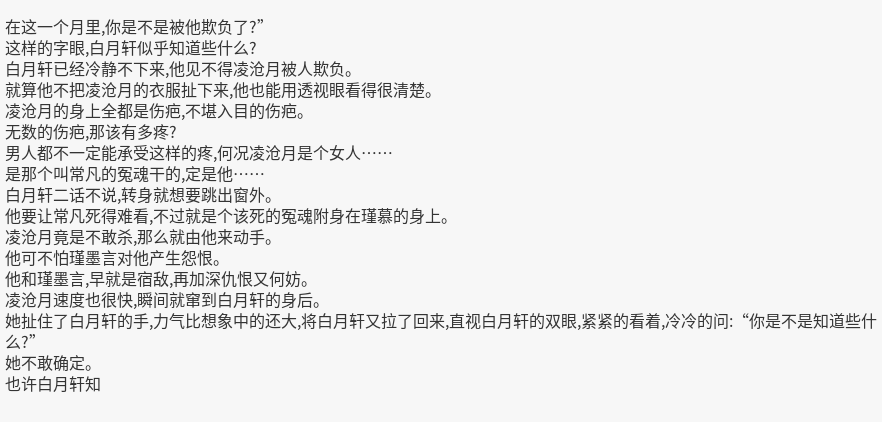在这一个月里,你是不是被他欺负了?”
这样的字眼,白月轩似乎知道些什么?
白月轩已经冷静不下来,他见不得凌沧月被人欺负。
就算他不把凌沧月的衣服扯下来,他也能用透视眼看得很清楚。
凌沧月的身上全都是伤疤,不堪入目的伤疤。
无数的伤疤,那该有多疼?
男人都不一定能承受这样的疼,何况凌沧月是个女人……
是那个叫常凡的冤魂干的,定是他……
白月轩二话不说,转身就想要跳出窗外。
他要让常凡死得难看,不过就是个该死的冤魂附身在瑾慕的身上。
凌沧月竟是不敢杀,那么就由他来动手。
他可不怕瑾墨言对他产生怨恨。
他和瑾墨言,早就是宿敌,再加深仇恨又何妨。
凌沧月速度也很快,瞬间就窜到白月轩的身后。
她扯住了白月轩的手,力气比想象中的还大,将白月轩又拉了回来,直视白月轩的双眼,紧紧的看着,冷冷的问:“你是不是知道些什么?”
她不敢确定。
也许白月轩知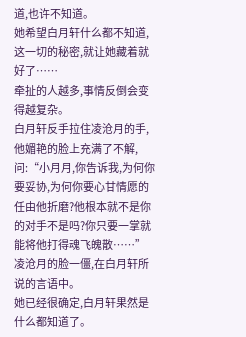道,也许不知道。
她希望白月轩什么都不知道,这一切的秘密,就让她藏着就好了……
牵扯的人越多,事情反倒会变得越复杂。
白月轩反手拉住凌沧月的手,他媚艳的脸上充满了不解,问:“小月月,你告诉我,为何你要妥协,为何你要心甘情愿的任由他折磨?他根本就不是你的对手不是吗?你只要一掌就能将他打得魂飞魄散……”
凌沧月的脸一僵,在白月轩所说的言语中。
她已经很确定,白月轩果然是什么都知道了。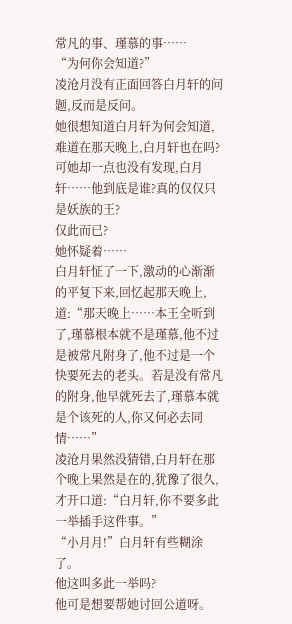常凡的事、瑾慕的事……
“为何你会知道?”
凌沧月没有正面回答白月轩的问题,反而是反问。
她很想知道白月轩为何会知道,难道在那天晚上,白月轩也在吗?
可她却一点也没有发现,白月轩……他到底是谁?真的仅仅只是妖族的王?
仅此而已?
她怀疑着……
白月轩怔了一下,激动的心渐渐的平复下来,回忆起那天晚上,道:“那天晚上……本王全听到了,瑾慕根本就不是瑾慕,他不过是被常凡附身了,他不过是一个快要死去的老头。若是没有常凡的附身,他早就死去了,瑾慕本就是个该死的人,你又何必去同情……”
凌沧月果然没猜错,白月轩在那个晚上果然是在的,犹豫了很久,才开口道:“白月轩,你不要多此一举插手这件事。”
“小月月!”白月轩有些糊涂了。
他这叫多此一举吗?
他可是想要帮她讨回公道呀。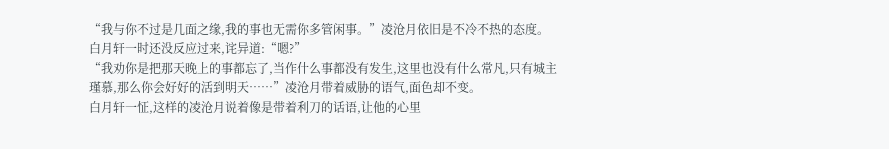“我与你不过是几面之缘,我的事也无需你多管闲事。”凌沧月依旧是不冷不热的态度。
白月轩一时还没反应过来,诧异道:“嗯?”
“我劝你是把那天晚上的事都忘了,当作什么事都没有发生,这里也没有什么常凡,只有城主瑾慕,那么你会好好的活到明天……”凌沧月带着威胁的语气,面色却不变。
白月轩一怔,这样的凌沧月说着像是带着利刀的话语,让他的心里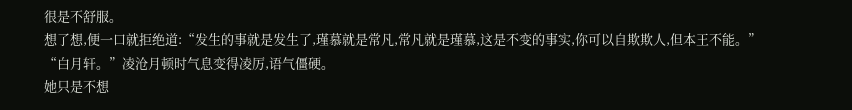很是不舒服。
想了想,便一口就拒绝道:“发生的事就是发生了,瑾慕就是常凡,常凡就是瑾慕,这是不变的事实,你可以自欺欺人,但本王不能。”
“白月轩。”凌沧月顿时气息变得凌厉,语气僵硬。
她只是不想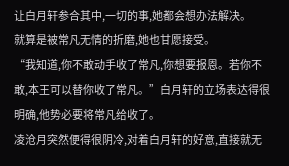让白月轩参合其中,一切的事,她都会想办法解决。
就算是被常凡无情的折磨,她也甘愿接受。
“我知道,你不敢动手收了常凡,你想要报恩。若你不敢,本王可以替你收了常凡。”白月轩的立场表达得很明确,他势必要将常凡给收了。
凌沧月突然便得很阴冷,对着白月轩的好意,直接就无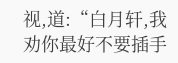视,道:“白月轩,我劝你最好不要插手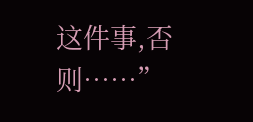这件事,否则……”